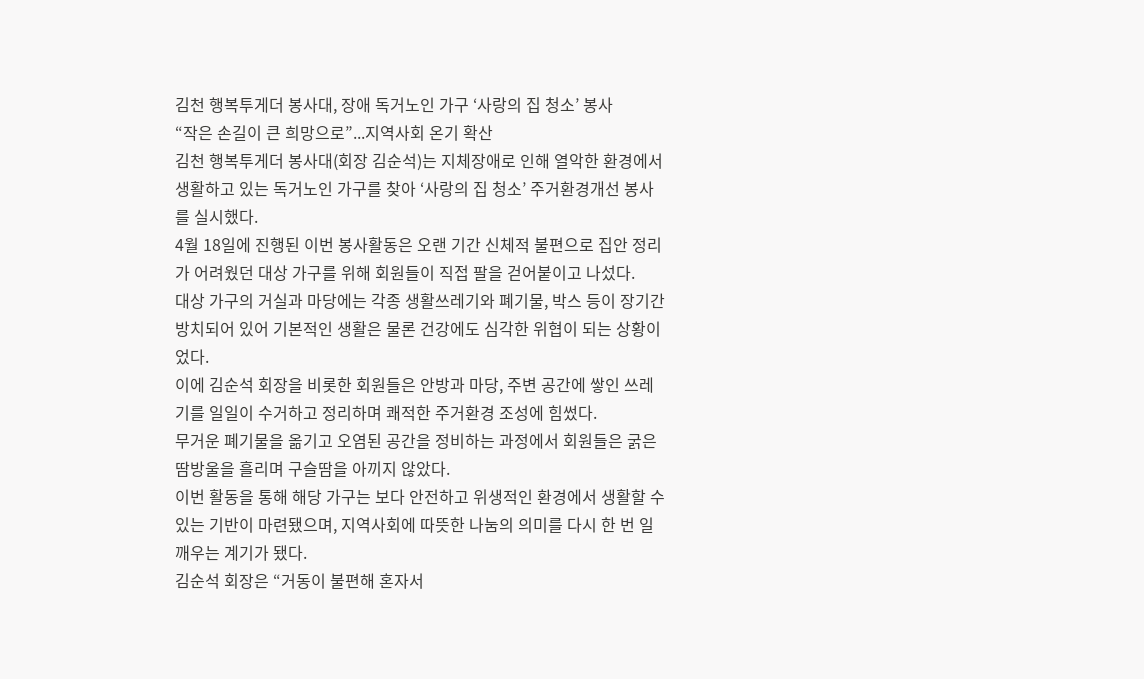김천 행복투게더 봉사대, 장애 독거노인 가구 ‘사랑의 집 청소’ 봉사
“작은 손길이 큰 희망으로”...지역사회 온기 확산
김천 행복투게더 봉사대(회장 김순석)는 지체장애로 인해 열악한 환경에서 생활하고 있는 독거노인 가구를 찾아 ‘사랑의 집 청소’ 주거환경개선 봉사를 실시했다.
4월 18일에 진행된 이번 봉사활동은 오랜 기간 신체적 불편으로 집안 정리가 어려웠던 대상 가구를 위해 회원들이 직접 팔을 걷어붙이고 나섰다.
대상 가구의 거실과 마당에는 각종 생활쓰레기와 폐기물, 박스 등이 장기간 방치되어 있어 기본적인 생활은 물론 건강에도 심각한 위협이 되는 상황이었다.
이에 김순석 회장을 비롯한 회원들은 안방과 마당, 주변 공간에 쌓인 쓰레기를 일일이 수거하고 정리하며 쾌적한 주거환경 조성에 힘썼다.
무거운 폐기물을 옮기고 오염된 공간을 정비하는 과정에서 회원들은 굵은 땀방울을 흘리며 구슬땀을 아끼지 않았다.
이번 활동을 통해 해당 가구는 보다 안전하고 위생적인 환경에서 생활할 수 있는 기반이 마련됐으며, 지역사회에 따뜻한 나눔의 의미를 다시 한 번 일깨우는 계기가 됐다.
김순석 회장은 “거동이 불편해 혼자서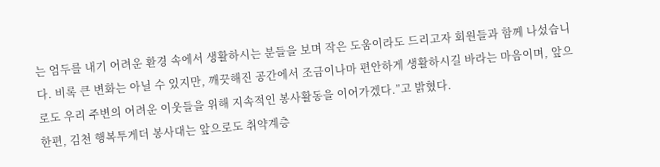는 엄두를 내기 어려운 환경 속에서 생활하시는 분들을 보며 작은 도움이라도 드리고자 회원들과 함께 나섰습니다. 비록 큰 변화는 아닐 수 있지만, 깨끗해진 공간에서 조금이나마 편안하게 생활하시길 바라는 마음이며, 앞으로도 우리 주변의 어려운 이웃들을 위해 지속적인 봉사활동을 이어가겠다.”고 밝혔다.
한편, 김천 행복투게더 봉사대는 앞으로도 취약계층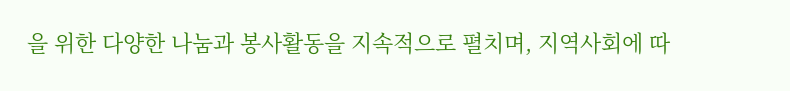을 위한 다양한 나눔과 봉사활동을 지속적으로 펼치며, 지역사회에 따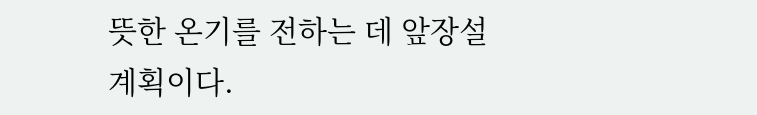뜻한 온기를 전하는 데 앞장설 계획이다.